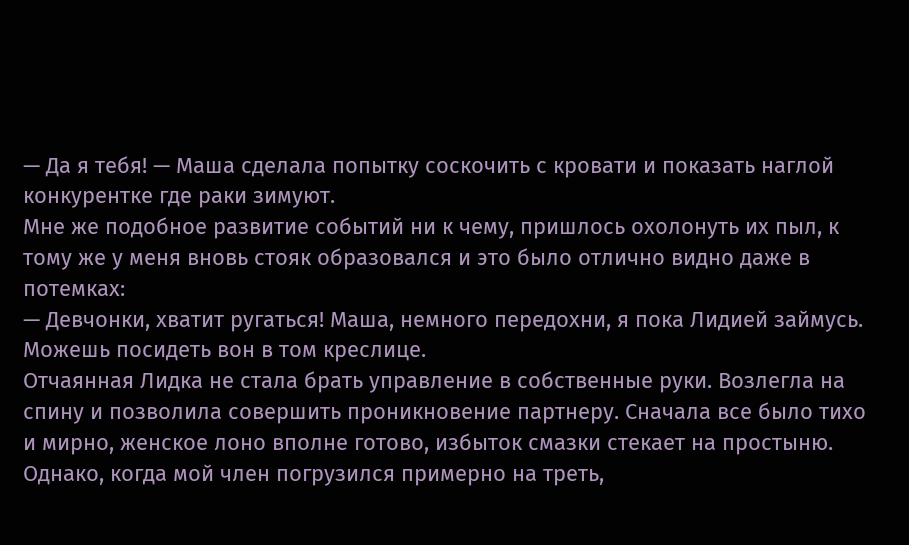— Да я тебя! — Маша сделала попытку соскочить с кровати и показать наглой конкурентке где раки зимуют.
Мне же подобное развитие событий ни к чему, пришлось охолонуть их пыл, к тому же у меня вновь стояк образовался и это было отлично видно даже в потемках:
— Девчонки, хватит ругаться! Маша, немного передохни, я пока Лидией займусь. Можешь посидеть вон в том креслице.
Отчаянная Лидка не стала брать управление в собственные руки. Возлегла на спину и позволила совершить проникновение партнеру. Сначала все было тихо и мирно, женское лоно вполне готово, избыток смазки стекает на простыню. Однако, когда мой член погрузился примерно на треть,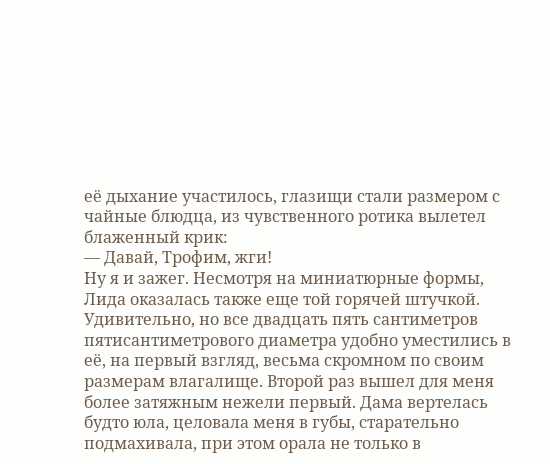её дыхание участилось, глазищи стали размером с чайные блюдца, из чувственного ротика вылетел блаженный крик:
— Давай, Трофим, жги!
Ну я и зажег. Несмотря на миниатюрные формы, Лида оказалась также еще той горячей штучкой. Удивительно, но все двадцать пять сантиметров пятисантиметрового диаметра удобно уместились в её, на первый взгляд, весьма скромном по своим размерам влагалище. Второй раз вышел для меня более затяжным нежели первый. Дама вертелась будто юла, целовала меня в губы, старательно подмахивала, при этом орала не только в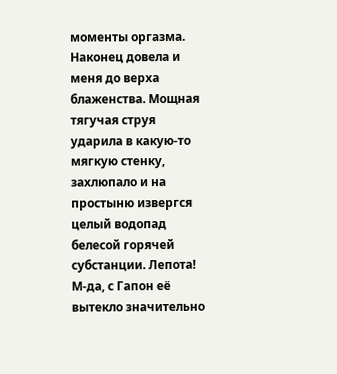моменты оргазма. Наконец довела и меня до верха блаженства. Мощная тягучая струя ударила в какую-то мягкую стенку, захлюпало и на простыню извергся целый водопад белесой горячей субстанции. Лепота! М-да, с Гапон её вытекло значительно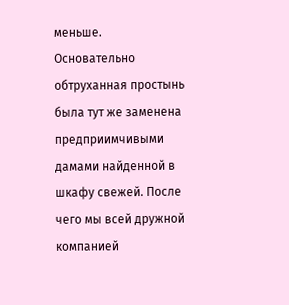меньше.
Основательно обтруханная простынь была тут же заменена предприимчивыми дамами найденной в шкафу свежей. После чего мы всей дружной компанией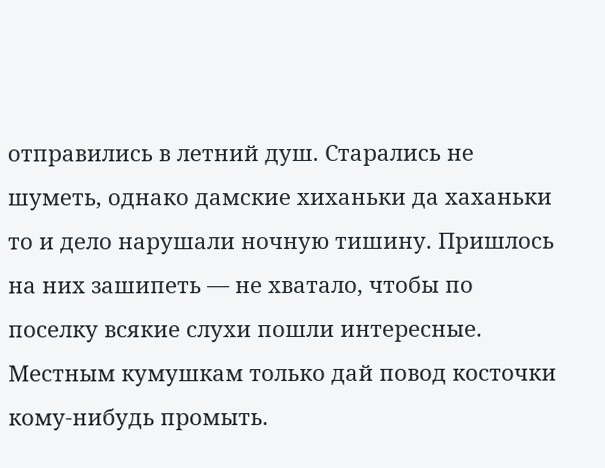отправились в летний душ. Старались не шуметь, однако дамские хиханьки да хаханьки то и дело нарушали ночную тишину. Пришлось на них зашипеть — не хватало, чтобы по поселку всякие слухи пошли интересные. Местным кумушкам только дай повод косточки кому-нибудь промыть.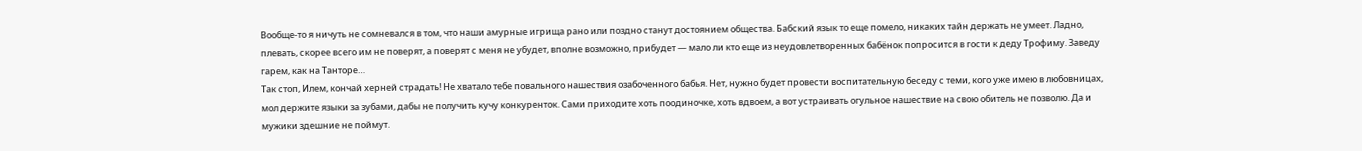Вообще-то я ничуть не сомневался в том, что наши амурные игрища рано или поздно станут достоянием общества. Бабский язык то еще помело, никаких тайн держать не умеет. Ладно, плевать, скорее всего им не поверят, а поверят с меня не убудет, вполне возможно, прибудет — мало ли кто еще из неудовлетворенных бабёнок попросится в гости к деду Трофиму. Заведу гарем, как на Танторе…
Так стоп, Илем, кончай херней страдать! Не хватало тебе повального нашествия озабоченного бабья. Нет, нужно будет провести воспитательную беседу с теми, кого уже имею в любовницах, мол держите языки за зубами, дабы не получить кучу конкуренток. Сами приходите хоть поодиночке, хоть вдвоем, а вот устраивать огульное нашествие на свою обитель не позволю. Да и мужики здешние не поймут.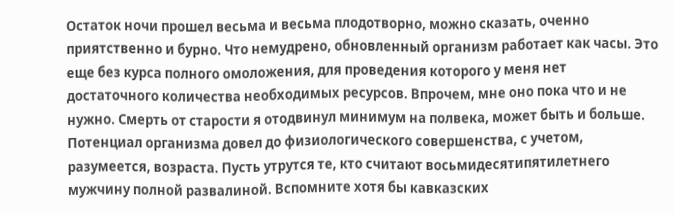Остаток ночи прошел весьма и весьма плодотворно, можно сказать, оченно приятственно и бурно. Что немудрено, обновленный организм работает как часы. Это еще без курса полного омоложения, для проведения которого у меня нет достаточного количества необходимых ресурсов. Впрочем, мне оно пока что и не нужно. Смерть от старости я отодвинул минимум на полвека, может быть и больше. Потенциал организма довел до физиологического совершенства, с учетом, разумеется, возраста. Пусть утрутся те, кто считают восьмидесятипятилетнего мужчину полной развалиной. Вспомните хотя бы кавказских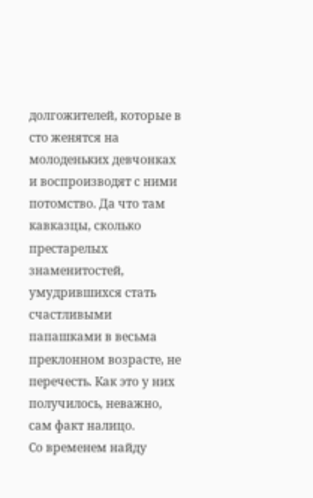долгожителей, которые в сто женятся на молоденьких девчонках и воспроизводят с ними потомство. Да что там кавказцы, сколько престарелых знаменитостей, умудрившихся стать счастливыми папашками в весьма преклонном возрасте, не перечесть. Как это у них получилось, неважно, сам факт налицо.
Со временем найду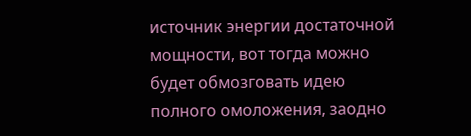источник энергии достаточной мощности, вот тогда можно будет обмозговать идею полного омоложения, заодно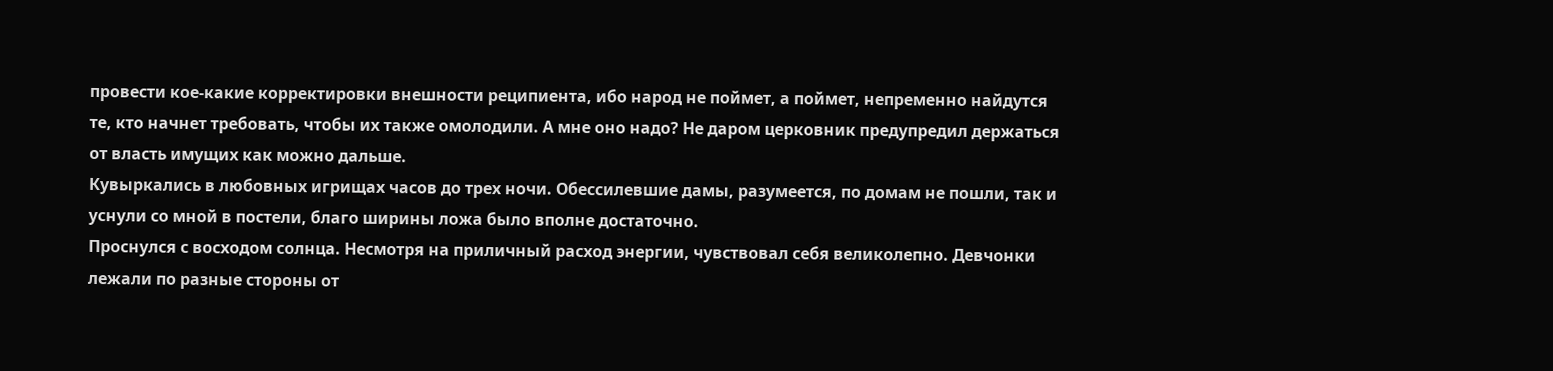провести кое-какие корректировки внешности реципиента, ибо народ не поймет, а поймет, непременно найдутся те, кто начнет требовать, чтобы их также омолодили. А мне оно надо? Не даром церковник предупредил держаться от власть имущих как можно дальше.
Кувыркались в любовных игрищах часов до трех ночи. Обессилевшие дамы, разумеется, по домам не пошли, так и уснули со мной в постели, благо ширины ложа было вполне достаточно.
Проснулся с восходом солнца. Несмотря на приличный расход энергии, чувствовал себя великолепно. Девчонки лежали по разные стороны от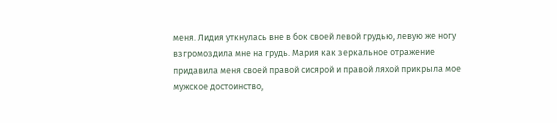меня. Лидия уткнулась вне в бок своей левой грудью, левую же ногу взгромоздила мне на грудь. Мария как зеркальное отражение придавила меня своей правой сисярой и правой ляхой прикрыла мое мужское достоинство,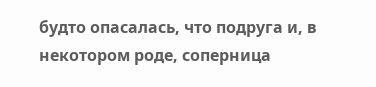будто опасалась, что подруга и, в некотором роде, соперница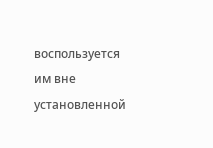воспользуется им вне установленной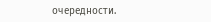очередности.